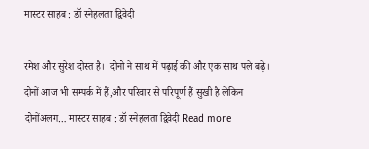मास्टर साहब : डॉ स्नेहलता द्विवेदी

रमेश और सुरेश दोस्त है।  दोनो ने साथ में पढ़ाई की और एक साथ पले बढ़े।  दोनों आज भी सम्पर्क में हैं,और परिवार से परिपूर्ण हैं सुखी है लेकिन दोनोंअलग… मास्टर साहब : डॉ स्नेहलता द्विवेदी Read more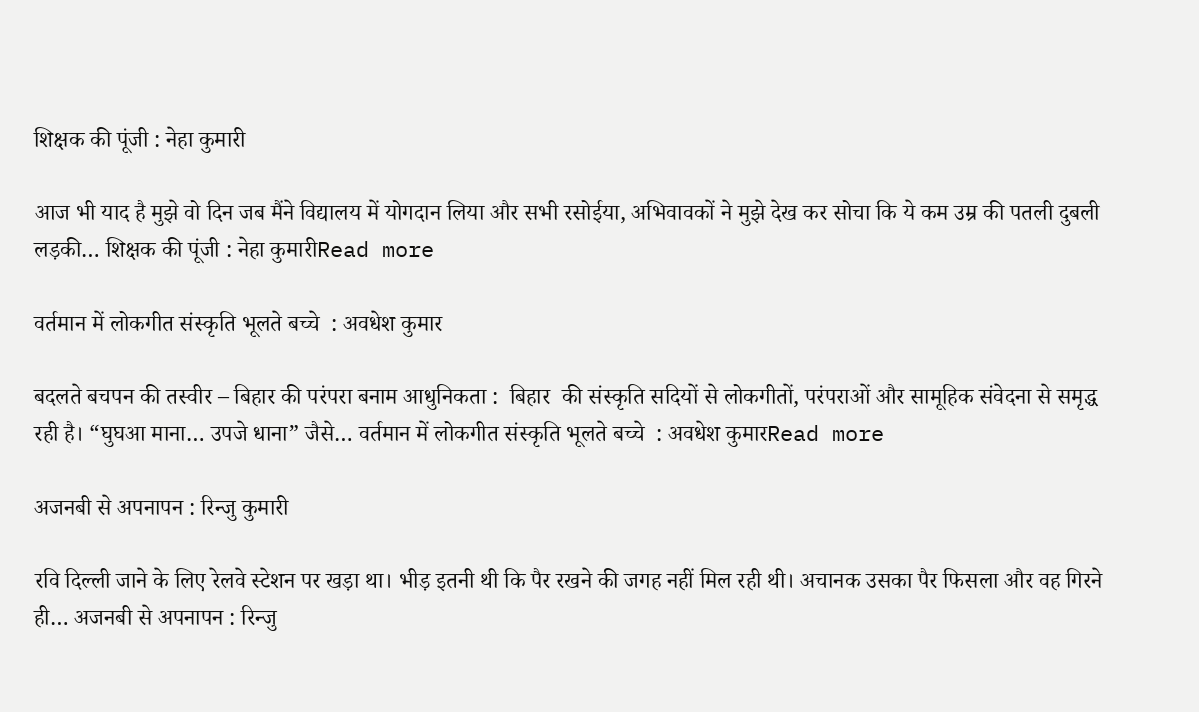शिक्षक की पूंजी : नेहा कुमारी

आज भी याद है मुझे वो दिन जब मैंने विद्यालय में योगदान लिया और सभी रसोईया, अभिवावकों ने मुझे देख कर सोचा कि ये कम उम्र की पतली दुबली लड़की… शिक्षक की पूंजी : नेहा कुमारीRead more

वर्तमान में लोकगीत संस्कृति भूलते बच्चे  : अवधेश कुमार

बदलते बचपन की तस्वीर – बिहार की परंपरा बनाम आधुनिकता :  बिहार  की संस्कृति सदियों से लोकगीतों, परंपराओं और सामूहिक संवेदना से समृद्ध रही है। “घुघआ माना… उपजे धाना” जैसे… वर्तमान में लोकगीत संस्कृति भूलते बच्चे  : अवधेश कुमारRead more

अजनबी से अपनापन : रिन्जु कुमारी

रवि दिल्ली जाने के लिए रेलवे स्टेशन पर खड़ा था। भीड़ इतनी थी कि पैर रखने की जगह नहीं मिल रही थी। अचानक उसका पैर फिसला और वह गिरने ही… अजनबी से अपनापन : रिन्जु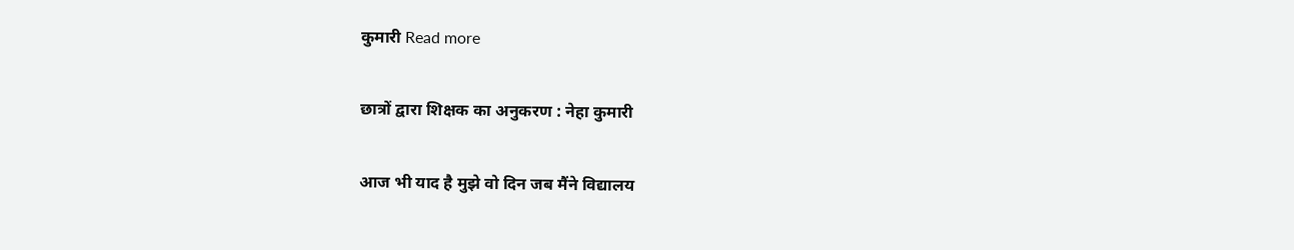कुमारी Read more

छात्रों द्वारा शिक्षक का अनुकरण : नेहा कुमारी

आज भी याद है मुझे वो दिन जब मैंने विद्यालय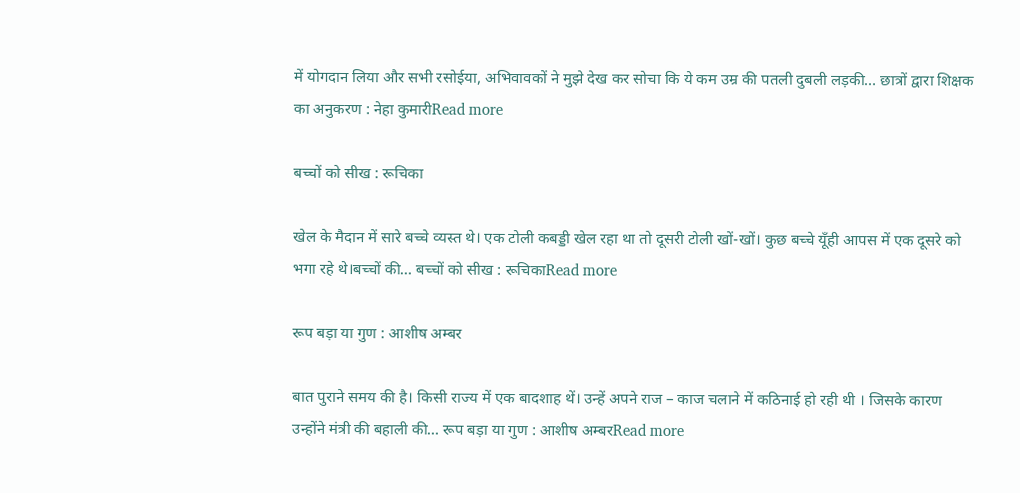में योगदान लिया और सभी रसोईया, अभिवावकों ने मुझे देख कर सोचा कि ये कम उम्र की पतली दुबली लड़की… छात्रों द्वारा शिक्षक का अनुकरण : नेहा कुमारीRead more

बच्चों को सीख : रूचिका

खेल के मैदान में सारे बच्चे व्यस्त थे। एक टोली कबड्डी खेल रहा था तो दूसरी टोली खों-खों। कुछ बच्चे यूँही आपस में एक दूसरे को भगा रहे थे।बच्चों की… बच्चों को सीख : रूचिकाRead more

रूप बड़ा या गुण : आशीष अम्बर

बात पुराने समय की है। किसी राज्य में एक बादशाह थें। उन्हें अपने राज – काज चलाने में कठिनाई हो रही थी । जिसके कारण उन्होंने मंत्री की बहाली की… रूप बड़ा या गुण : आशीष अम्बरRead more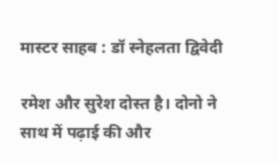मास्टर साहब : डॉ स्नेहलता द्विवेदी

रमेश और सुरेश दोस्त है। दोनो ने साथ में पढ़ाई की और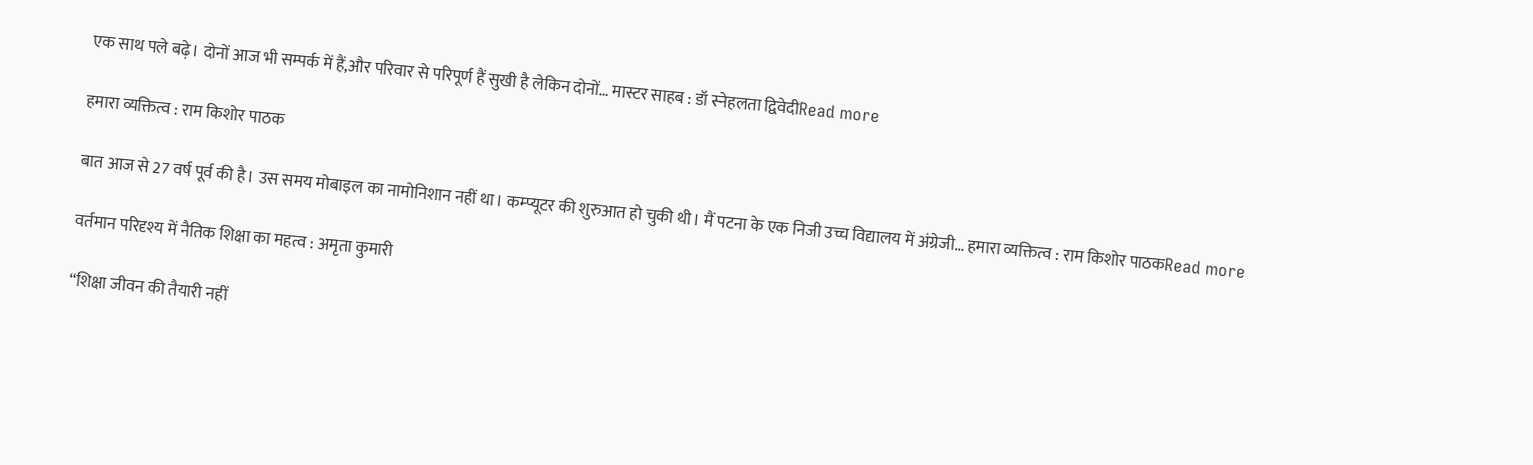एक साथ पले बढ़े। दोनों आज भी सम्पर्क में हैं,और परिवार से परिपूर्ण हैं सुखी है लेकिन दोनों… मास्टर साहब : डॉ स्नेहलता द्विवेदीRead more

हमारा व्यक्तित्व : राम किशोर पाठक

बात आज से 27 वर्ष पूर्व की है। उस समय मोबाइल का नामोनिशान नहीं था। कम्प्यूटर की शुरुआत हो चुकी थी। मैं पटना के एक निजी उच्च विद्यालय में अंग्रेजी… हमारा व्यक्तित्व : राम किशोर पाठकRead more

वर्तमान परिदृश्य में नैतिक शिक्षा का महत्व : अमृता कुमारी

“शिक्षा जीवन की तैयारी नहीं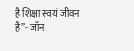है शिक्षा स्वयं जीवन है”- जॉन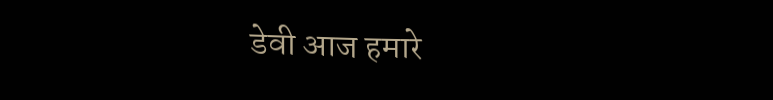डेवी आज हमारे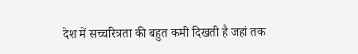देश में सच्चरित्रता की बहुत कमी दिखती है जहां तक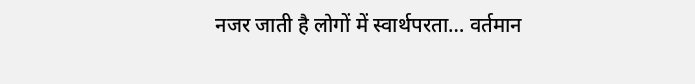नजर जाती है लोगों में स्वार्थपरता… वर्तमान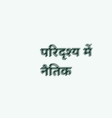परिदृश्य में नैतिक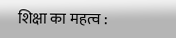शिक्षा का महत्व :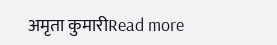अमृता कुमारीRead more